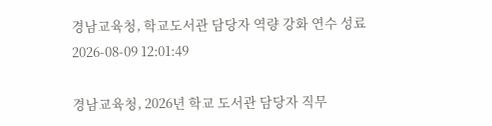경남교육청, 학교도서관 담당자 역량 강화 연수 성료 2026-08-09 12:01:49

경남교육청, 2026년 학교 도서관 담당자 직무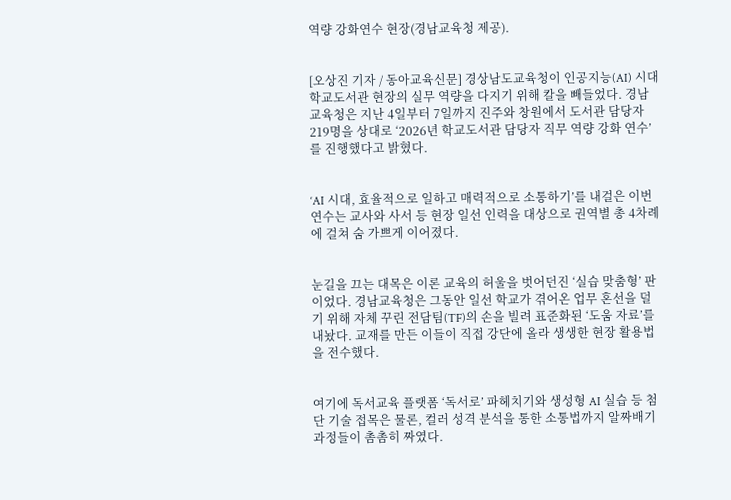역량 강화연수 현장(경남교육청 제공).


[오상진 기자 / 동아교육신문] 경상남도교육청이 인공지능(AI) 시대 학교도서관 현장의 실무 역량을 다지기 위해 칼을 빼들었다. 경남교육청은 지난 4일부터 7일까지 진주와 창원에서 도서관 담당자 219명을 상대로 ‘2026년 학교도서관 담당자 직무 역량 강화 연수’를 진행했다고 밝혔다.


‘AI 시대, 효율적으로 일하고 매력적으로 소통하기’를 내걸은 이번 연수는 교사와 사서 등 현장 일선 인력을 대상으로 권역별 총 4차례에 걸쳐 숨 가쁘게 이어졌다.


눈길을 끄는 대목은 이론 교육의 허울을 벗어던진 ‘실습 맞춤형’ 판이었다. 경남교육청은 그동안 일선 학교가 겪어온 업무 혼선을 덜기 위해 자체 꾸린 전담팀(TF)의 손을 빌려 표준화된 ‘도움 자료’를 내놨다. 교재를 만든 이들이 직접 강단에 올라 생생한 현장 활용법을 전수했다.


여기에 독서교육 플랫폼 ‘독서로’ 파헤치기와 생성형 AI 실습 등 첨단 기술 접목은 물론, 컬러 성격 분석을 통한 소통법까지 알짜배기 과정들이 촘촘히 짜였다.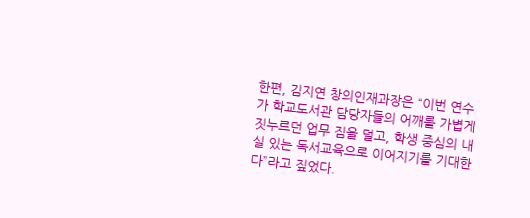한편, 김지연 창의인재과장은 “이번 연수가 학교도서관 담당자들의 어깨를 가볍게 짓누르던 업무 짐을 덜고, 학생 중심의 내실 있는 독서교육으로 이어지기를 기대한다”라고 짚었다.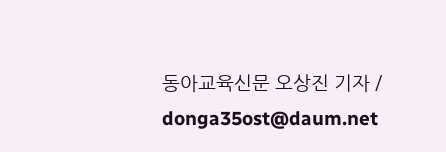동아교육신문 오상진 기자 / donga35ost@daum.net